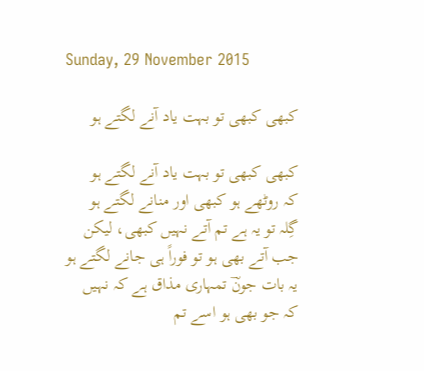Sunday, 29 November 2015

کبھی کبھی تو بہت یاد آنے لگتے ہو

کبھی کبھی تو بہت یاد آنے لگتے ہو
کہ روٹھے ہو کبھی اور منانے لگتے ہو
گِلہ تو یہ ہے تم آتے نہیں کبھی، لیکن
جب آتے بھی ہو تو فوراً ہی جانے لگتے ہو
یہ بات جونؔ تمہاری مذاق ہے کہ نہیں
کہ جو بھی ہو اسے تم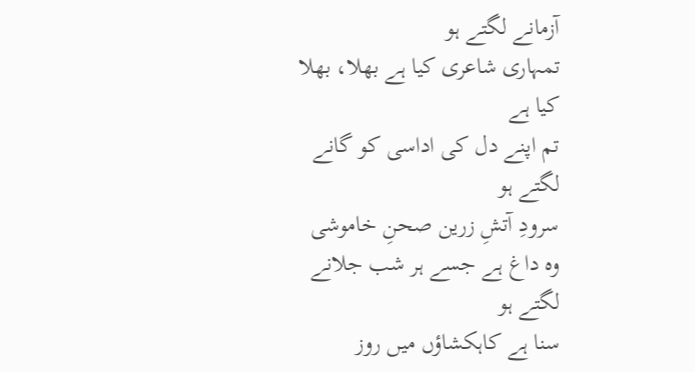آزمانے لگتے ہو
تمہاری شاعری کیا ہے بھلا، بھلا کیا ہے
تم اپنے دل کی اداسی کو گانے لگتے ہو
سرودِ آتشِ زرین صحنِ خاموشی
وہ داغ ہے جسے ہر شب جلانے لگتے ہو
سنا ہے کاہکشاؤں میں روز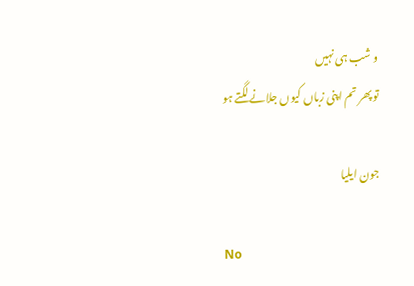و شب ہی نہیں
تو پھر تم اپنی زباں کیوں جلانے لگتے ہو

جون ایلیا

No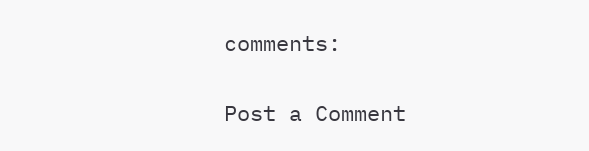comments:

Post a Comment